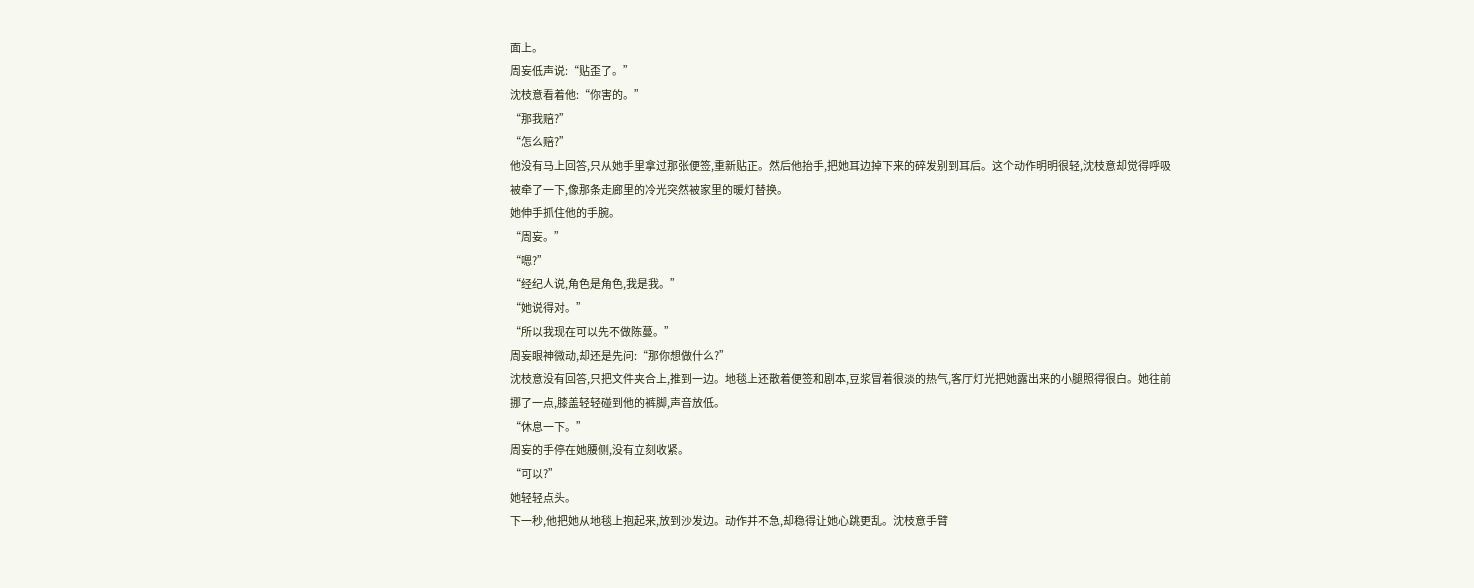面上。
周妄低声说:“贴歪了。”
沈枝意看着他:“你害的。”
“那我赔?”
“怎么赔?”
他没有马上回答,只从她手里拿过那张便签,重新贴正。然后他抬手,把她耳边掉下来的碎发别到耳后。这个动作明明很轻,沈枝意却觉得呼吸被牵了一下,像那条走廊里的冷光突然被家里的暖灯替换。
她伸手抓住他的手腕。
“周妄。”
“嗯?”
“经纪人说,角色是角色,我是我。”
“她说得对。”
“所以我现在可以先不做陈蔓。”
周妄眼神微动,却还是先问:“那你想做什么?”
沈枝意没有回答,只把文件夹合上,推到一边。地毯上还散着便签和剧本,豆浆冒着很淡的热气,客厅灯光把她露出来的小腿照得很白。她往前挪了一点,膝盖轻轻碰到他的裤脚,声音放低。
“休息一下。”
周妄的手停在她腰侧,没有立刻收紧。
“可以?”
她轻轻点头。
下一秒,他把她从地毯上抱起来,放到沙发边。动作并不急,却稳得让她心跳更乱。沈枝意手臂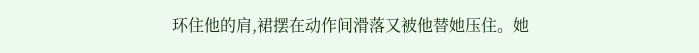环住他的肩,裙摆在动作间滑落又被他替她压住。她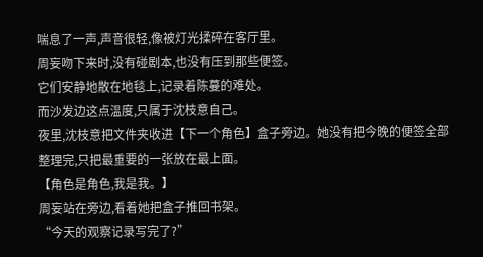喘息了一声,声音很轻,像被灯光揉碎在客厅里。
周妄吻下来时,没有碰剧本,也没有压到那些便签。
它们安静地散在地毯上,记录着陈蔓的难处。
而沙发边这点温度,只属于沈枝意自己。
夜里,沈枝意把文件夹收进【下一个角色】盒子旁边。她没有把今晚的便签全部整理完,只把最重要的一张放在最上面。
【角色是角色,我是我。】
周妄站在旁边,看着她把盒子推回书架。
“今天的观察记录写完了?”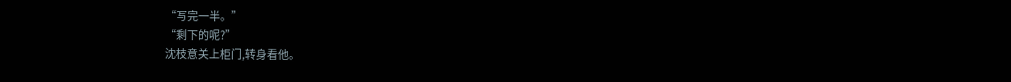“写完一半。”
“剩下的呢?”
沈枝意关上柜门,转身看他。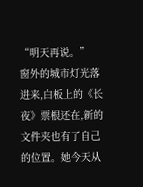“明天再说。”
窗外的城市灯光落进来,白板上的《长夜》票根还在,新的文件夹也有了自己的位置。她今天从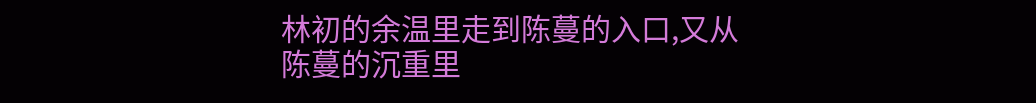林初的余温里走到陈蔓的入口,又从陈蔓的沉重里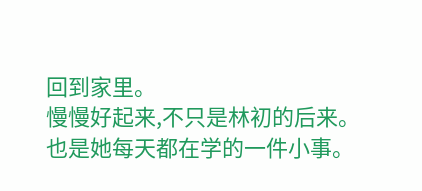回到家里。
慢慢好起来,不只是林初的后来。
也是她每天都在学的一件小事。